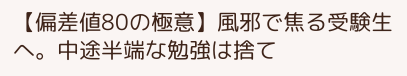【偏差値80の極意】風邪で焦る受験生へ。中途半端な勉強は捨て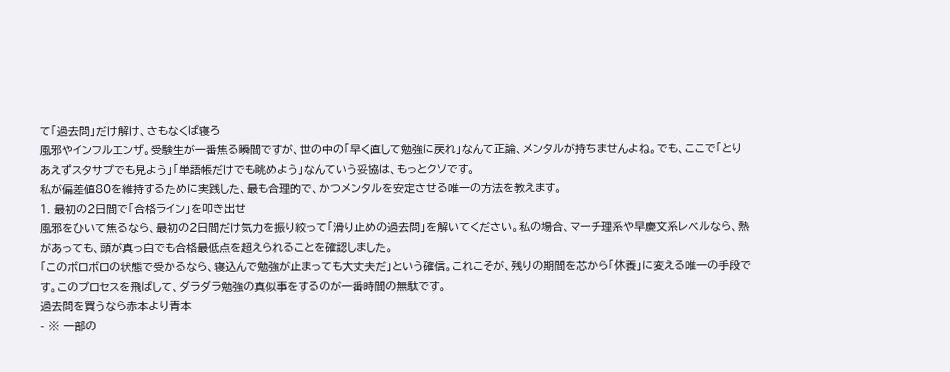て「過去問」だけ解け、さもなくば寝ろ
風邪やインフルエンザ。受験生が一番焦る瞬間ですが、世の中の「早く直して勉強に戻れ」なんて正論、メンタルが持ちませんよね。でも、ここで「とりあえずスタサプでも見よう」「単語帳だけでも眺めよう」なんていう妥協は、もっとクソです。
私が偏差値80を維持するために実践した、最も合理的で、かつメンタルを安定させる唯一の方法を教えます。
1. 最初の2日間で「合格ライン」を叩き出せ
風邪をひいて焦るなら、最初の2日間だけ気力を振り絞って「滑り止めの過去問」を解いてください。私の場合、マーチ理系や早慶文系レベルなら、熱があっても、頭が真っ白でも合格最低点を超えられることを確認しました。
「このボロボロの状態で受かるなら、寝込んで勉強が止まっても大丈夫だ」という確信。これこそが、残りの期間を芯から「休養」に変える唯一の手段です。このプロセスを飛ばして、ダラダラ勉強の真似事をするのが一番時間の無駄です。
過去問を買うなら赤本より青本
- ※ 一部の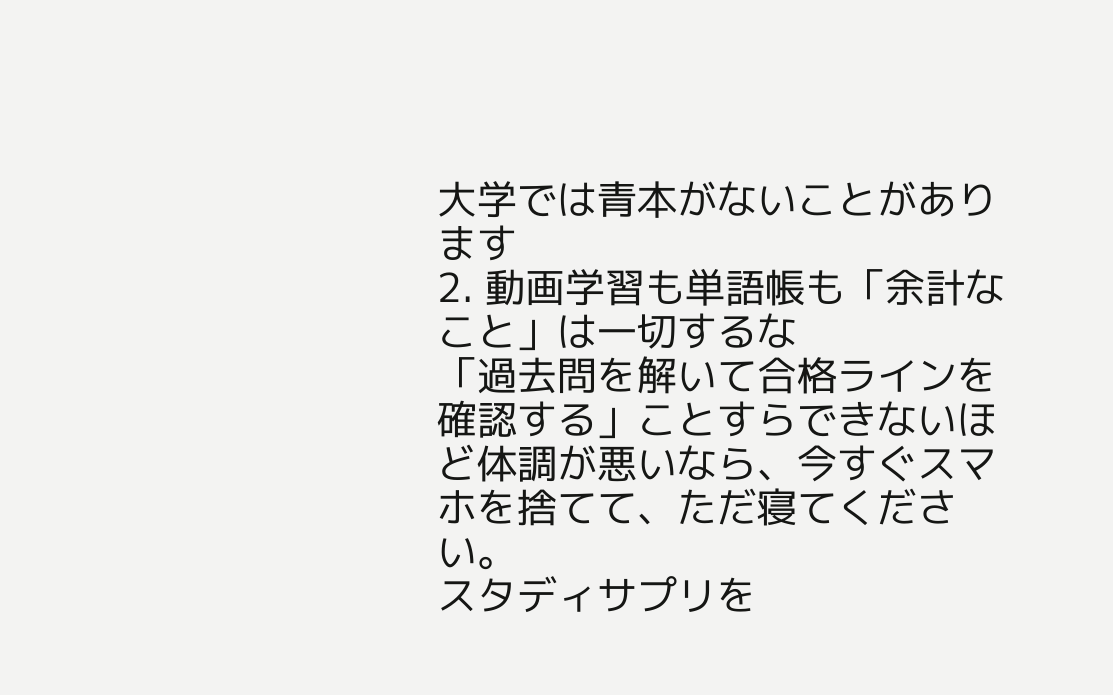大学では青本がないことがあります
2. 動画学習も単語帳も「余計なこと」は一切するな
「過去問を解いて合格ラインを確認する」ことすらできないほど体調が悪いなら、今すぐスマホを捨てて、ただ寝てください。
スタディサプリを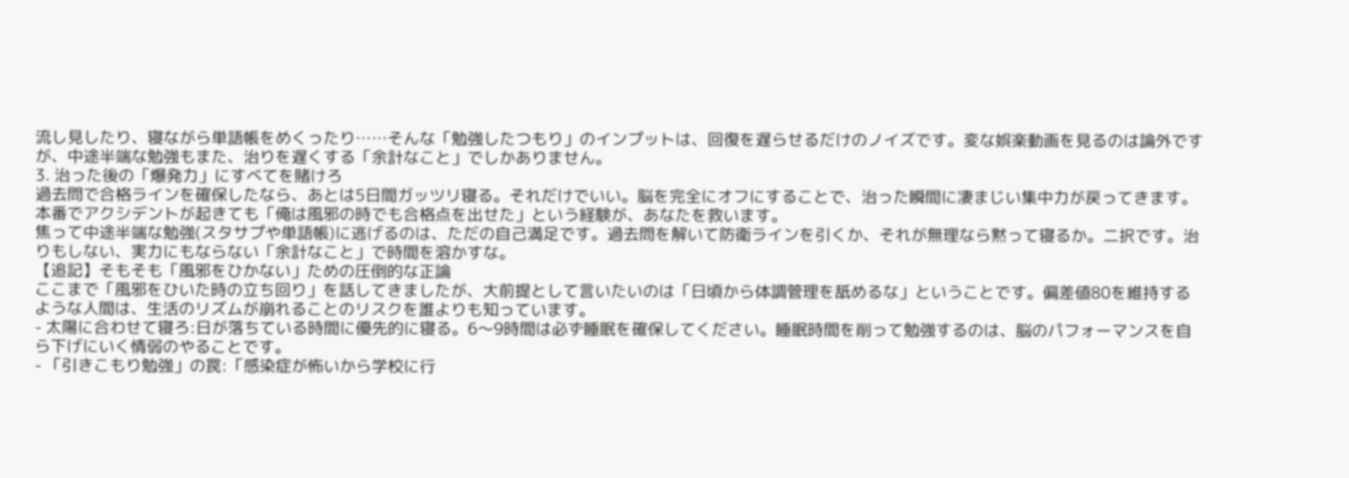流し見したり、寝ながら単語帳をめくったり……そんな「勉強したつもり」のインプットは、回復を遅らせるだけのノイズです。変な娯楽動画を見るのは論外ですが、中途半端な勉強もまた、治りを遅くする「余計なこと」でしかありません。
3. 治った後の「爆発力」にすべてを賭けろ
過去問で合格ラインを確保したなら、あとは5日間ガッツリ寝る。それだけでいい。脳を完全にオフにすることで、治った瞬間に凄まじい集中力が戻ってきます。本番でアクシデントが起きても「俺は風邪の時でも合格点を出せた」という経験が、あなたを救います。
焦って中途半端な勉強(スタサプや単語帳)に逃げるのは、ただの自己満足です。過去問を解いて防衛ラインを引くか、それが無理なら黙って寝るか。二択です。治りもしない、実力にもならない「余計なこと」で時間を溶かすな。
【追記】そもそも「風邪をひかない」ための圧倒的な正論
ここまで「風邪をひいた時の立ち回り」を話してきましたが、大前提として言いたいのは「日頃から体調管理を舐めるな」ということです。偏差値80を維持するような人間は、生活のリズムが崩れることのリスクを誰よりも知っています。
- 太陽に合わせて寝ろ:日が落ちている時間に優先的に寝る。6〜9時間は必ず睡眠を確保してください。睡眠時間を削って勉強するのは、脳のパフォーマンスを自ら下げにいく情弱のやることです。
- 「引きこもり勉強」の罠:「感染症が怖いから学校に行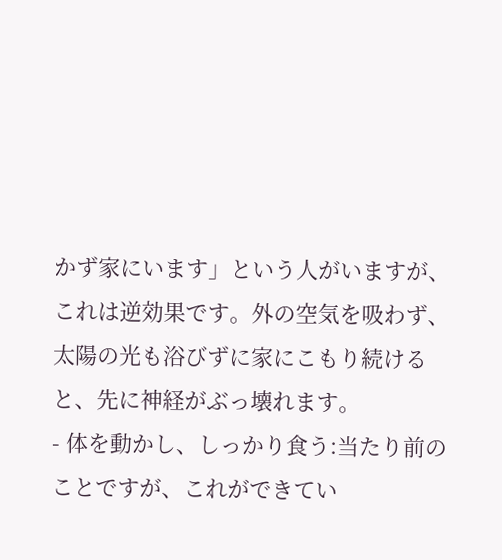かず家にいます」という人がいますが、これは逆効果です。外の空気を吸わず、太陽の光も浴びずに家にこもり続けると、先に神経がぶっ壊れます。
- 体を動かし、しっかり食う:当たり前のことですが、これができてい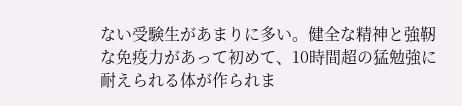ない受験生があまりに多い。健全な精神と強靭な免疫力があって初めて、10時間超の猛勉強に耐えられる体が作られま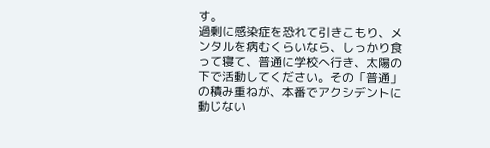す。
過剰に感染症を恐れて引きこもり、メンタルを病むくらいなら、しっかり食って寝て、普通に学校へ行き、太陽の下で活動してください。その「普通」の積み重ねが、本番でアクシデントに動じない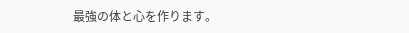最強の体と心を作ります。